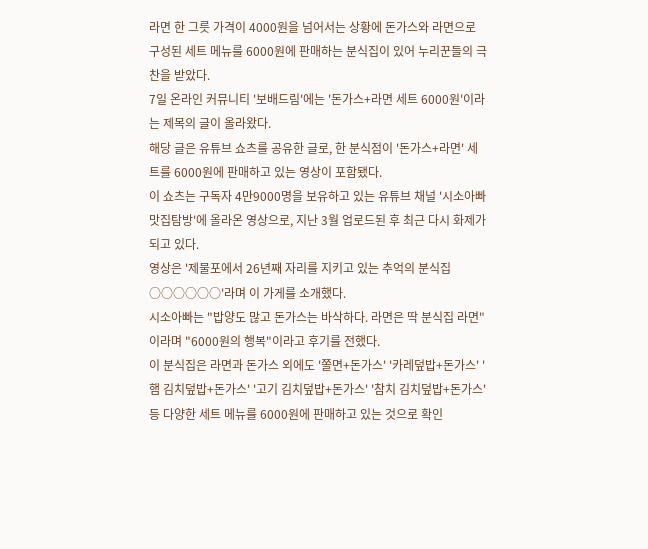라면 한 그릇 가격이 4000원을 넘어서는 상황에 돈가스와 라면으로 구성된 세트 메뉴를 6000원에 판매하는 분식집이 있어 누리꾼들의 극찬을 받았다.
7일 온라인 커뮤니티 '보배드림'에는 '돈가스+라면 세트 6000원'이라는 제목의 글이 올라왔다.
해당 글은 유튜브 쇼츠를 공유한 글로, 한 분식점이 '돈가스+라면' 세트를 6000원에 판매하고 있는 영상이 포함됐다.
이 쇼츠는 구독자 4만9000명을 보유하고 있는 유튜브 채널 '시소아빠 맛집탐방'에 올라온 영상으로, 지난 3월 업로드된 후 최근 다시 화제가 되고 있다.
영상은 '제물포에서 26년째 자리를 지키고 있는 추억의 분식집 ○○○○○○'라며 이 가게를 소개했다.
시소아빠는 "밥양도 많고 돈가스는 바삭하다. 라면은 딱 분식집 라면"이라며 "6000원의 행복"이라고 후기를 전했다.
이 분식집은 라면과 돈가스 외에도 '쫄면+돈가스' '카레덮밥+돈가스' '햄 김치덮밥+돈가스' '고기 김치덮밥+돈가스' '참치 김치덮밥+돈가스' 등 다양한 세트 메뉴를 6000원에 판매하고 있는 것으로 확인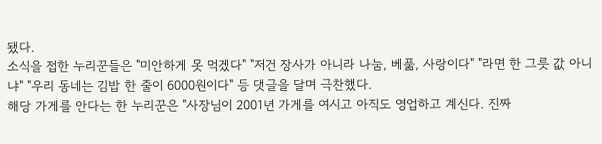됐다.
소식을 접한 누리꾼들은 "미안하게 못 먹겠다" "저건 장사가 아니라 나눔, 베풂, 사랑이다" "라면 한 그릇 값 아니냐" "우리 동네는 김밥 한 줄이 6000원이다" 등 댓글을 달며 극찬했다.
해당 가게를 안다는 한 누리꾼은 "사장님이 2001년 가게를 여시고 아직도 영업하고 계신다. 진짜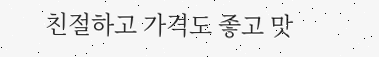친절하고 가격도 좋고 맛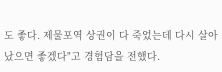도 좋다. 제물포역 상권이 다 죽었는데 다시 살아났으면 좋겠다"고 경험담을 전했다.